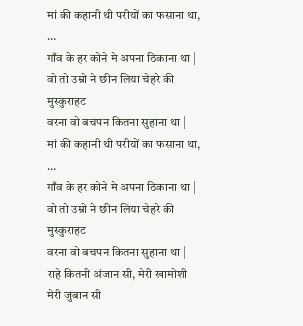मां की कहानी थी परीयों का फसाना था, …
गाँव के हर कोने मे अपना ठिकाना था |
वो तो उम्रो ने छीन लिया चेहरे की मुस्कुराहट
वरना वो बचपन कितना सुहाना था |
मां की कहानी थी परीयों का फसाना था, …
गाँव के हर कोने मे अपना ठिकाना था |
वो तो उम्रो ने छीन लिया चेहरे की मुस्कुराहट
वरना वो बचपन कितना सुहाना था |
राहे कितनी अंजान सी, मेरी खामोशी मेरी जुबान सी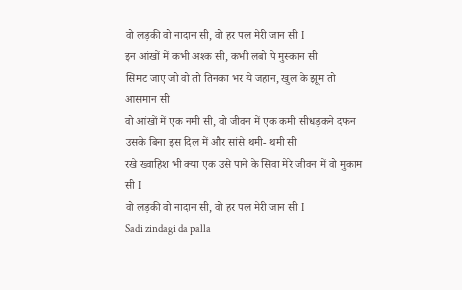वो लड़की वो नादान सी, वो हर पल मेरी जान सी I
इन आंखों में कभी अश्क सी, कभी लबो पे मुस्कान सी
सिमट जाए जो वो तो तिनका भर ये जहान, खुल के झूम तो आसमान सी
वो आंखों में एक नमी सी, वो जीवन में एक कमी सीधड़कने दफन उसके बिना इस दिल में और सांसे थमी- थमी सी
रखे ख्वाहिश भी क्या एक उसे पाने के सिवा मेरे जीवन में वो मुकाम सी I
वो लड़की वो नादान सी, वो हर पल मेरी जान सी I
Sadi zindagi da palla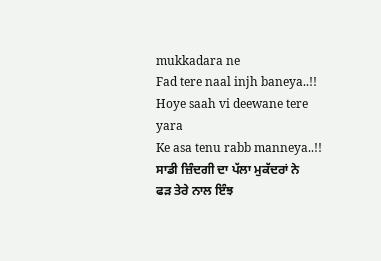mukkadara ne
Fad tere naal injh baneya..!!
Hoye saah vi deewane tere yara
Ke asa tenu rabb manneya..!!
ਸਾਡੀ ਜ਼ਿੰਦਗੀ ਦਾ ਪੱਲਾ ਮੁਕੱਦਰਾਂ ਨੇ
ਫੜ ਤੇਰੇ ਨਾਲ ਇੰਝ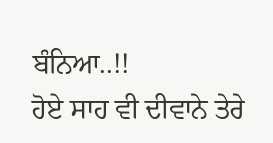ਬੰਨਿਆ..!!
ਹੋਏ ਸਾਹ ਵੀ ਦੀਵਾਨੇ ਤੇਰੇ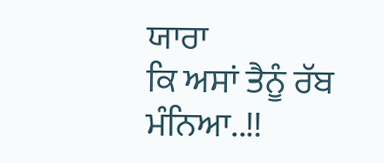ਯਾਰਾ
ਕਿ ਅਸਾਂ ਤੈਨੂੰ ਰੱਬ ਮੰਨਿਆ..!!